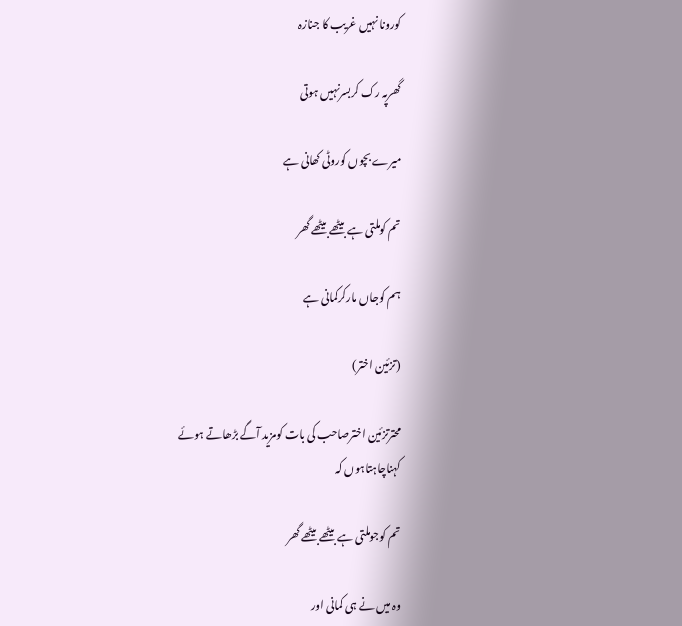کورونا نہیں غریب کا جنازہ

گھرپہ رک کربسرنہیں ہوتی

میرے بچوں کوروٹی کھانی ہے

تم کوملتی ہے بیٹھے بیٹھے گھر

ہم کوجاں مارکرکمانی ہے

(تزئین اختر)

محترتزئین اخترصاحب کی بات کومزید آگے بڑھاتے ہوئے کہناچاہتاہوں کہ

تم کوجوملتی ہے بیٹھے بیٹھے گھر

وہ میں نے ہی کمانی اور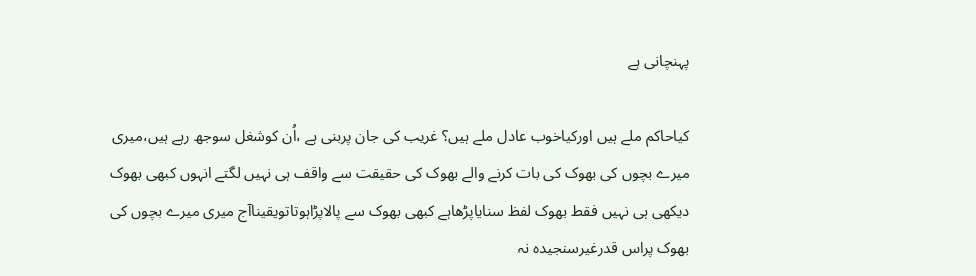پہنچانی ہے

کیاحاکم ملے ہیں اورکیاخوب عادل ملے ہیں؟ غریب کی جان پربنی ہے ،اُن کوشغل سوجھ رہے ہیں،میری میرے بچوں کی بھوک کی بات کرنے والے بھوک کی حقیقت سے واقف ہی نہیں لگتے انہوں کبھی بھوک دیکھی ہی نہیں فقط بھوک لفظ سنایاپڑھاہے کبھی بھوک سے پالاپڑاہوتاتویقیناآج میری میرے بچوں کی بھوک پراس قدرغیرسنجیدہ نہ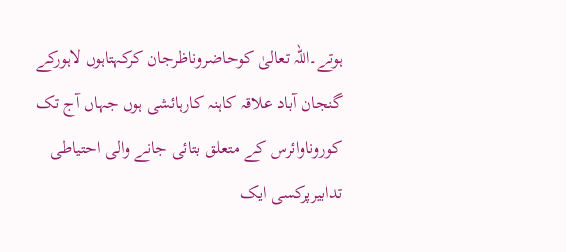ہوتے۔اللہ تعالیٰ کوحاضروناظرجان کرکہتاہوں لاہورکے گنجان آباد علاقہ کاہنہ کارہائشی ہوں جہاں آج تک کوروناوائرس کے متعلق بتائی جانے والی احتیاطی تدابیرپرکسی ایک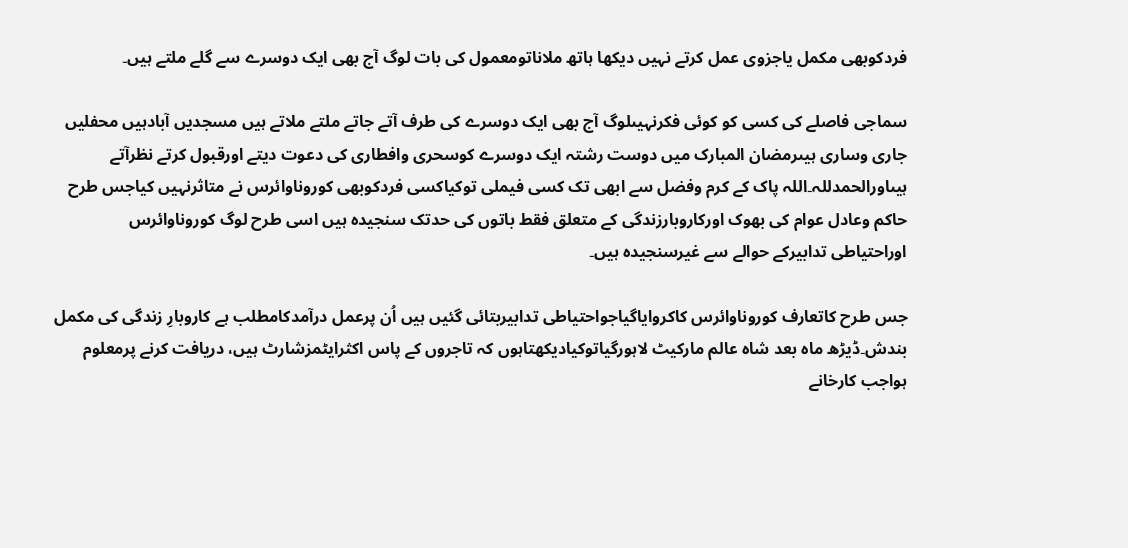فردکوبھی مکمل یاجزوی عمل کرتے نہیں دیکھا ہاتھ ملاناتومعمول کی بات لوگ آج بھی ایک دوسرے سے گلے ملتے ہیں۔

سماجی فاصلے کی کسی کو کوئی فکرنہیںلوگ آج بھی ایک دوسرے کی طرف آتے جاتے ملتے ملاتے ہیں مسجدیں آبادہیں محفلیں جاری وساری ہیںرمضان المبارک میں دوست رشتہ ایک دوسرے کوسحری وافطاری کی دعوت دیتے اورقبول کرتے نظرآتے ہیںاورالحمدللہ۔اللہ پاک کے کرم وفضل سے ابھی تک کسی فیملی توکیاکسی فردکوبھی کوروناوائرس نے متاثرنہیں کیاجس طرح حاکم وعادل عوام کی بھوک اورکاروبارزندگی کے متعلق فقط باتوں کی حدتک سنجیدہ ہیں اسی طرح لوگ کوروناوائرس اوراحتیاطی تدابیرکے حوالے سے غیرسنجیدہ ہیں۔

جس طرح کاتعارف کوروناوائرس کاکروایاگیاجواحتیاطی تدابیربتائی گئیں ہیں اُن پرعمل درآمدکامطلب ہے کاروبارِ زندگی کی مکمل بندش۔ڈیڑھ ماہ بعد شاہ عالم مارکیٹ لاہورگیاتوکیادیکھتاہوں کہ تاجروں کے پاس اکثرایٹمزشارٹ ہیں، دریافت کرنے پرمعلوم ہواجب کارخانے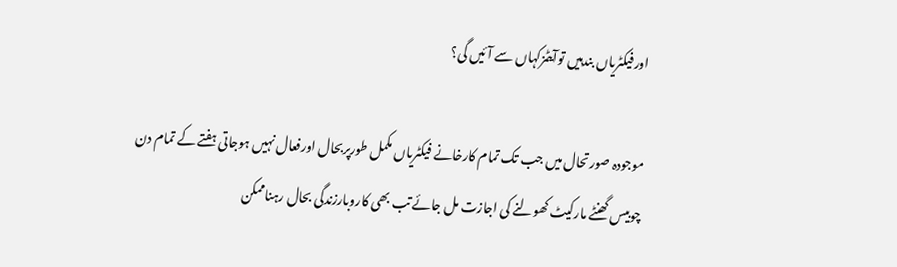اورفیکٹریاں بندہیں توآیٹمزکہاں سے آئیں گی؟

موجودہ صورتحال میں جب تک تمام کارخانے فیکٹریاں مکمل طورپربحال اورفعال نہیں ہوجاتی ہفتے کے تمام دن چوبیس گھنٹے مارکیٹ کھولنے کی اجازت مل جائے تب بھی کاروبارزندگی بحال رہناممکن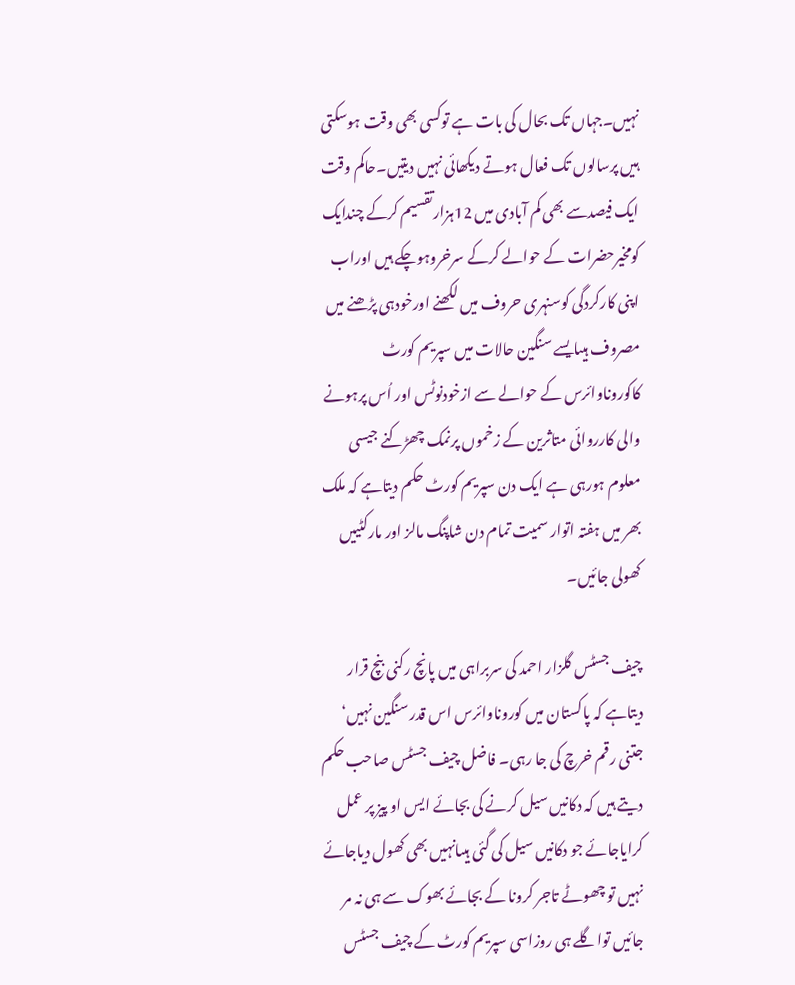نہیں۔جہاں تک بحال کی بات ہے توکسی بھی وقت ہوسکتی ہیں پرسالوں تک فعال ہوتے دیکھائی نہیں دیتیں۔حاکم وقت ایک فیصدسے بھی کم آبادی میں 12ہزارتقسیم کرکے چندایک کومخیرحضرات کے حوالے کرکے سرخروہوچکے ہیں اوراب اپنی کارکردگی کوسنہری حروف میں لکھنے اورخودہی پڑھنے میں مصروف ہیںایسے سنگین حالات میں سپریم کورٹ کاکوروناوائرس کے حوالے سے ازخودنوٹس اور اُس پرہونے والی کارروائی متاثرین کے زخموں پرنمک چھڑکنے جیسی معلوم ہورہی ہے ایک دن سپریم کورٹ حکم دیتاہے کہ ملک بھر میں ہفتہ اتوار سمیت تمام دن شاپنگ مالز اور مارکٹییں کھولی جائیں۔

چیف جسٹس گلزار احمد کی سربراہی میں پانچ رکنی بنچ قرار دیتاہے کہ پاکستان میں کوروناوائرس اس قدر سنگین نہیں‘ جتنی رقم خرچ کی جا رہی۔ فاضل چیف جسٹس صاحب حکم دیتے ہیں کہ دکانیں سیل کرنے کی بجائے ایس او پیز پر عمل کرایاجائے جو دکانیں سیل کی گئی ہیںانہیں بھی کھول دیاجائے نہیں تو چھوٹے تاجر کرونا کے بجائے بھوک سے ہی نہ مر جائیں تواگلے ہی روزاسی سپریم کورٹ کے چیف جسٹس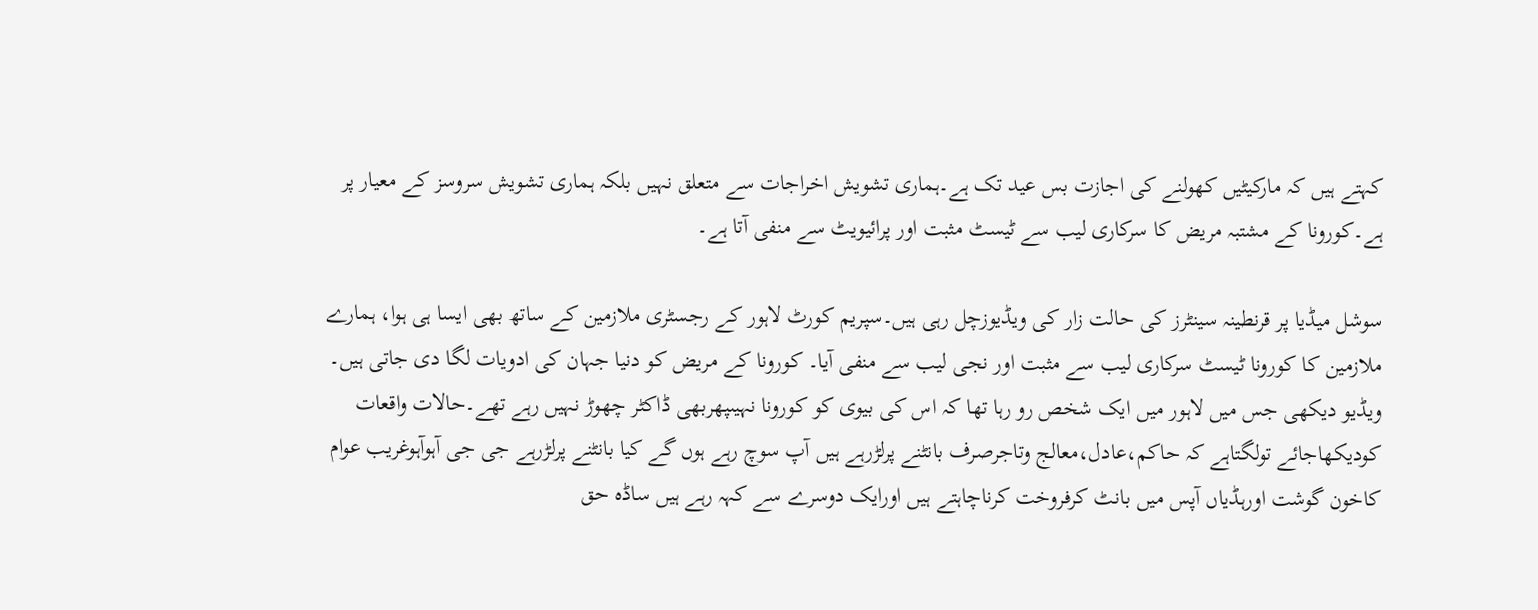کہتے ہیں کہ مارکیٹیں کھولنے کی اجازت بس عید تک ہے۔ہماری تشویش اخراجات سے متعلق نہیں بلکہ ہماری تشویش سروسز کے معیار پر ہے۔کورونا کے مشتبہ مریض کا سرکاری لیب سے ٹیسٹ مثبت اور پرائیویٹ سے منفی آتا ہے۔

سوشل میڈیا پر قرنطینہ سینٹرز کی حالت زار کی ویڈیوزچل رہی ہیں۔سپریم کورٹ لاہور کے رجسٹری ملازمین کے ساتھ بھی ایسا ہی ہوا، ہمارے ملازمین کا کورونا ٹیسٹ سرکاری لیب سے مثبت اور نجی لیب سے منفی آیا۔ کورونا کے مریض کو دنیا جہان کی ادویات لگا دی جاتی ہیں۔ ویڈیو دیکھی جس میں لاہور میں ایک شخص رو رہا تھا کہ اس کی بیوی کو کورونا نہیںپھربھی ڈاکٹر چھوڑ نہیں رہے تھے۔حالات واقعات کودیکھاجائے تولگتاہے کہ حاکم،عادل،معالج وتاجرصرف بانٹنے پرلڑرہے ہیں آپ سوچ رہے ہوں گے کیا بانٹنے پرلڑرہے جی جی آہوآہوغریب عوام کاخون گوشت اورہڈیاں آپس میں بانٹ کرفروخت کرناچاہتے ہیں اورایک دوسرے سے کہہ رہے ہیں ساڈہ حق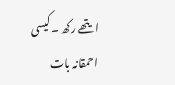ایتھے رکھ ۔کیسی احمقانہ بات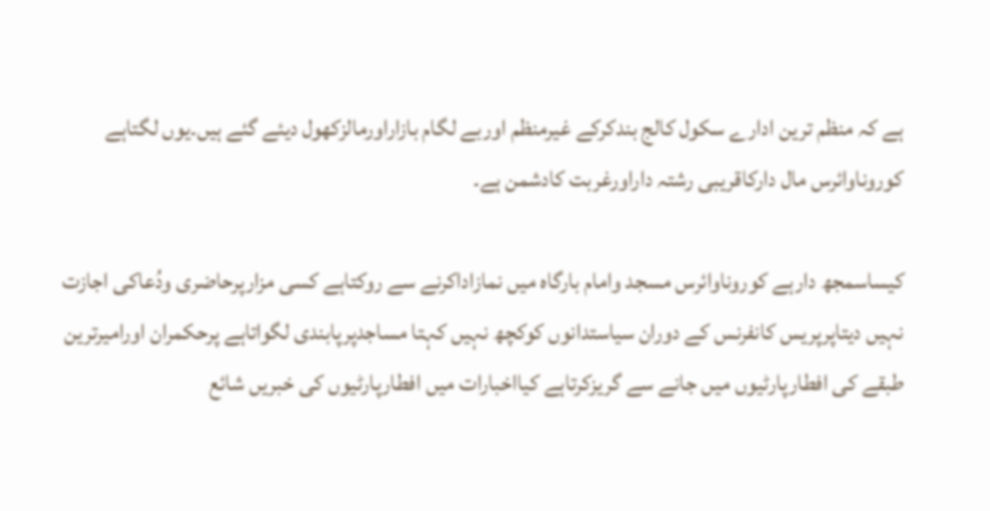ہے کہ منظم ترین ادارے سکول کالج بندکرکے غیرمنظم اوربے لگام بازاراورمالزکھول دیئے گئے ہیں۔یوں لگتاہے کوروناوائرس مال دارکاقریبی رشتہ داراورغربت کادشمن ہے۔

کیساسمجھ دارہے کوروناوائرس مسجد وامام بارگاہ میں نمازاداکرنے سے روکتاہے کسی مزارپرحاضری ودُعاکی اجازت نہیں دیتاپرپریس کانفرنس کے دوران سیاستدانوں کوکچھ نہیں کہتا مساجدپرپابندی لگواتاہے پرحکمران اورامیرترین طبقے کی افطارپارٹیوں میں جانے سے گریزکرتاہے کیااخبارات میں افطارپارٹیوں کی خبریں شائع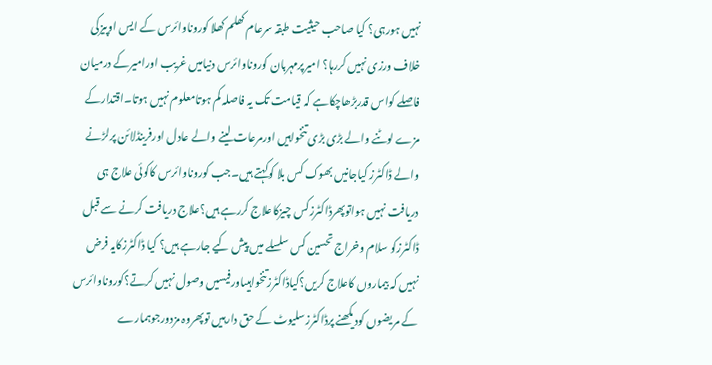نہیں ہورہی؟ کیا صاحب حیثیت طبقہ سرعام کھلم کھلا کوروناوائرس کے ایس اوپیزکی خلاف ورزی نہیں کررہا؟ امیرپرمہربان کوروناوائرس دنیامیں غریب اورامیرکے درمیان فاصلے کواس قدربڑھاچکاہے کہ قیامت تک یہ فاصلہ کم ہوتامعلوم نہیں ہوتا۔اقتدارکے مزے لوٹنے والے بڑی بڑی تنخواہیں اورمرعات لینے والے عادل اورفرینڈلائن پرلڑنے والے ڈاکٹرز کیاجانیں بھوک کس بلا کوکہتے ہیں۔جب کوروناوائرس کاکوئی علاج ہی دریافت نہیں ہواتوپھرڈاکٹرزکس چیزکاعلاج کررہے ہیں؟علاج دریافت کرنے سے قبل ڈاکٹرزکو سلام وخراج تحسین کس سلسلے میں پیش کیے جارہے ہیں؟ کیا ڈاکٹرزکایہ فرض نہیں کہ بیماروں کاعلاج کریں؟کیاڈاکٹرزتنخواہیںاورفیسیں وصول نہیں کرتے؟کوروناوائرس کے مریضوں کودیکھنے پرڈاکٹرزسلیوٹ کے حق دارہیں توپھروہ مزدورجوہمارے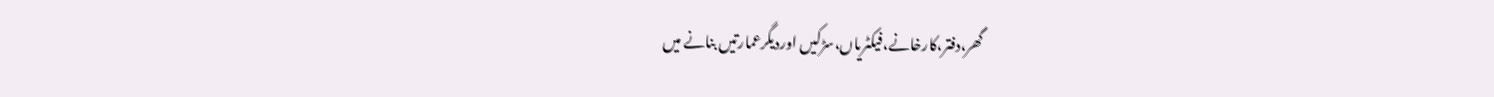گھر،دفتر،کارخانے،فیکٹریاں،سڑکیں اوردیگرعمارتیں بنانے میں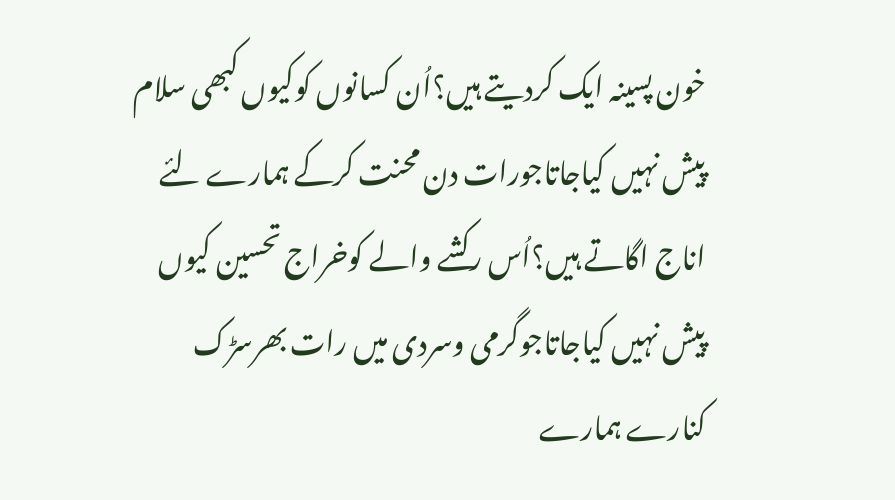خون پسینہ ایک کردیتے ہیں؟اُن کسانوں کوکیوں کبھی سلام پیش نہیں کیاجاتاجورات دن محنت کرکے ہمارے لئے اناج اگاتے ہیں؟اُس رکشے والے کوخراج تحسین کیوں پیش نہیں کیاجاتاجوگرمی وسردی میں رات بھرسڑک کنارے ہمارے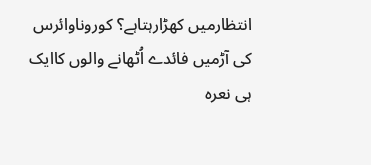انتظارمیں کھڑارہتاہے؟ کوروناوائرس کی آڑمیں فائدے اُٹھانے والوں کاایک ہی نعرہ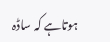ہوتاہے کہ ساڈہ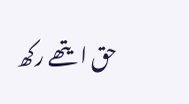حق ایتھے رکھ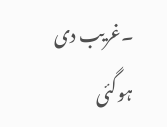۔غریب دی ہوگئی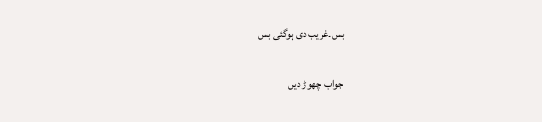بس۔غریب دی ہوگئی بس

جواب چھوڑ دیں